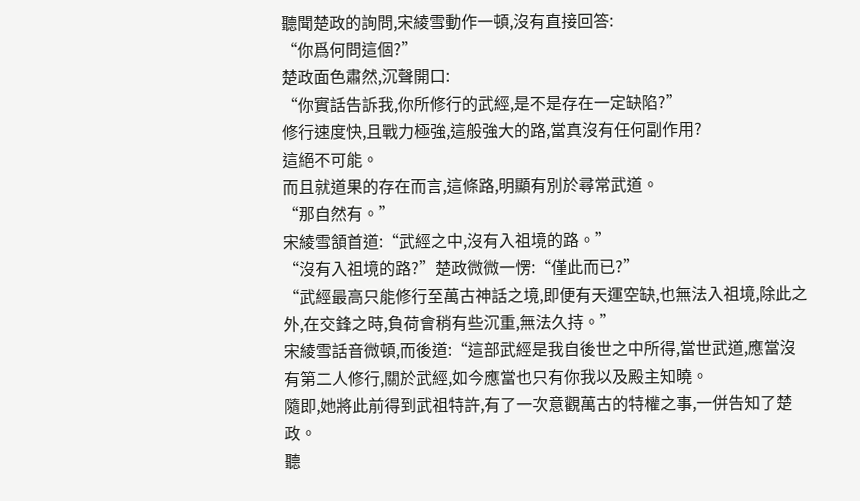聽聞楚政的詢問,宋綾雪動作一頓,沒有直接回答:
“你爲何問這個?”
楚政面色肅然,沉聲開口:
“你實話告訴我,你所修行的武經,是不是存在一定缺陷?”
修行速度快,且戰力極強,這般強大的路,當真沒有任何副作用?
這絕不可能。
而且就道果的存在而言,這條路,明顯有別於尋常武道。
“那自然有。”
宋綾雪頷首道:“武經之中,沒有入祖境的路。”
“沒有入祖境的路?”楚政微微一愣:“僅此而已?”
“武經最高只能修行至萬古神話之境,即便有天運空缺,也無法入祖境,除此之外,在交鋒之時,負荷會稍有些沉重,無法久持。”
宋綾雪話音微頓,而後道:“這部武經是我自後世之中所得,當世武道,應當沒有第二人修行,關於武經,如今應當也只有你我以及殿主知曉。
隨即,她將此前得到武祖特許,有了一次意觀萬古的特權之事,一併告知了楚政。
聽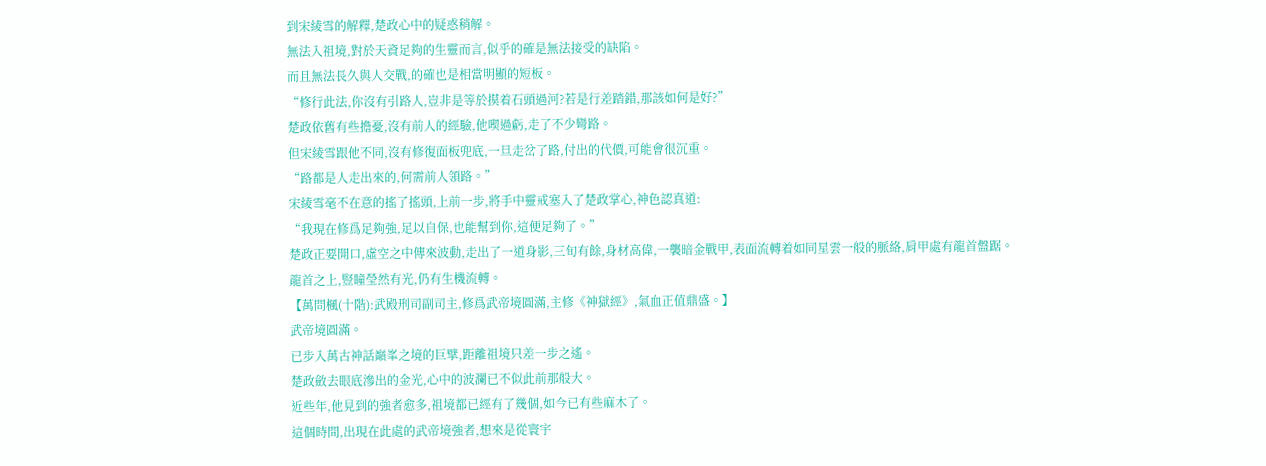到宋綾雪的解釋,楚政心中的疑惑稍解。
無法入祖境,對於天資足夠的生靈而言,似乎的確是無法接受的缺陷。
而且無法長久與人交戰,的確也是相當明顯的短板。
“修行此法,你沒有引路人,豈非是等於摸着石頭過河?若是行差踏錯,那該如何是好?”
楚政依舊有些擔憂,沒有前人的經驗,他喫過虧,走了不少彎路。
但宋綾雪跟他不同,沒有修復面板兜底,一旦走岔了路,付出的代價,可能會很沉重。
“路都是人走出來的,何需前人領路。”
宋綾雪毫不在意的搖了搖頭,上前一步,將手中靈戒塞入了楚政掌心,神色認真道:
“我現在修爲足夠強,足以自保,也能幫到你,這便足夠了。”
楚政正要開口,虛空之中傳來波動,走出了一道身影,三旬有餘,身材高偉,一襲暗金戰甲,表面流轉着如同星雲一般的脈絡,肩甲處有龍首盤踞。
龍首之上,豎瞳瑩然有光,仍有生機流轉。
【萬問楓(十階):武殿刑司副司主,修爲武帝境圓滿,主修《神獄經》,氣血正值鼎盛。】
武帝境圓滿。
已步入萬古神話巔峯之境的巨擘,距離祖境只差一步之遙。
楚政斂去眼底滲出的金光,心中的波瀾已不似此前那般大。
近些年,他見到的強者愈多,祖境都已經有了幾個,如今已有些麻木了。
這個時間,出現在此處的武帝境強者,想來是從寰宇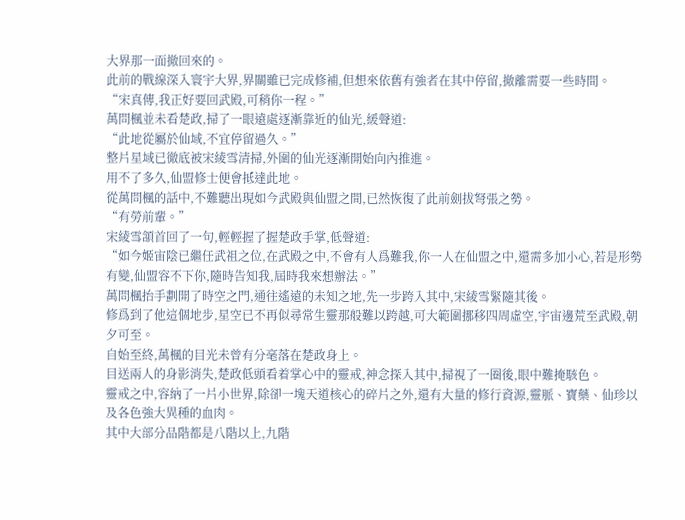大界那一面撤回來的。
此前的戰線深入寰宇大界,界關雖已完成修補,但想來依舊有強者在其中停留,撤離需要一些時間。
“宋真傳,我正好要回武殿,可稍你一程。”
萬問楓並未看楚政,掃了一眼遠處逐漸靠近的仙光,緩聲道:
“此地從屬於仙域,不宜停留過久。”
整片星域已徹底被宋綾雪清掃,外圍的仙光逐漸開始向內推進。
用不了多久,仙盟修士便會抵達此地。
從萬問楓的話中,不難聽出現如今武殿與仙盟之間,已然恢復了此前劍拔弩張之勢。
“有勞前輩。”
宋綾雪頷首回了一句,輕輕握了握楚政手掌,低聲道:
“如今姬宙陰已繼任武祖之位,在武殿之中,不會有人爲難我,你一人在仙盟之中,還需多加小心,若是形勢有變,仙盟容不下你,隨時告知我,屆時我來想辦法。”
萬問楓抬手劃開了時空之門,通往遙遠的未知之地,先一步跨入其中,宋綾雪緊隨其後。
修爲到了他這個地步,星空已不再似尋常生靈那般難以跨越,可大範圍挪移四周虛空,宇宙邊荒至武殿,朝夕可至。
自始至終,萬楓的目光未曾有分毫落在楚政身上。
目送兩人的身影消失,楚政低頭看着掌心中的靈戒,神念探入其中,掃視了一圈後,眼中難掩駭色。
靈戒之中,容納了一片小世界,除卻一塊天道核心的碎片之外,還有大量的修行資源,靈脈、寶藥、仙珍以及各色強大異種的血肉。
其中大部分品階都是八階以上,九階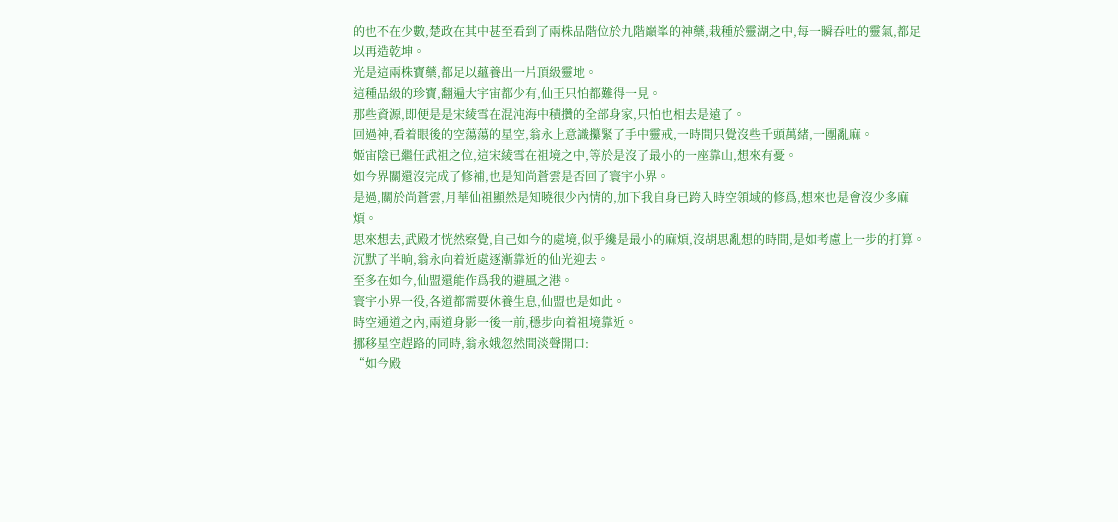的也不在少數,楚政在其中甚至看到了兩株品階位於九階巔峯的神藥,栽種於靈湖之中,每一瞬吞吐的靈氣,都足以再造乾坤。
光是這兩株寶藥,都足以蘊養出一片頂級靈地。
這種品級的珍寶,翻遍大宇宙都少有,仙王只怕都難得一見。
那些資源,即便是是宋綾雪在混沌海中積攢的全部身家,只怕也相去是遠了。
回過神,看着眼後的空蕩蕩的星空,翁永上意識攥緊了手中靈戒,一時間只覺沒些千頭萬緒,一團亂麻。
姬宙陰已繼任武祖之位,這宋綾雪在祖境之中,等於是沒了最小的一座靠山,想來有憂。
如今界關還沒完成了修補,也是知尚蒼雲是否回了寰宇小界。
是過,關於尚蒼雲,月華仙祖顯然是知曉很少內情的,加下我自身已跨入時空領域的修爲,想來也是會沒少多麻煩。
思來想去,武殿才恍然察覺,自己如今的處境,似乎纔是最小的麻煩,沒胡思亂想的時間,是如考慮上一步的打算。
沉默了半晌,翁永向着近處逐漸靠近的仙光迎去。
至多在如今,仙盟還能作爲我的避風之港。
寰宇小界一役,各道都需要休養生息,仙盟也是如此。
時空通道之內,兩道身影一後一前,穩步向着祖境靠近。
挪移星空趕路的同時,翁永娥忽然間淡聲開口:
“如今殿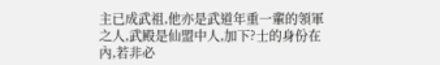主已成武祖,他亦是武道年重一輩的領軍之人,武殿是仙盟中人,加下?士的身份在內,若非必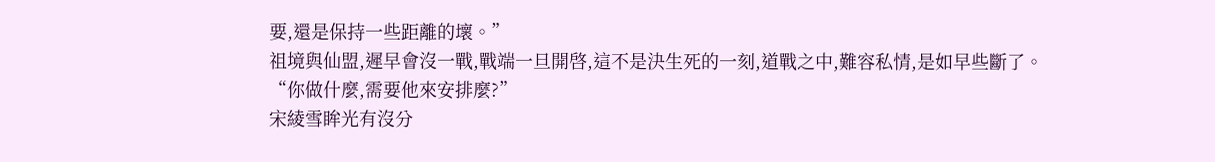要,還是保持一些距離的壞。”
祖境與仙盟,遲早會沒一戰,戰端一旦開啓,這不是決生死的一刻,道戰之中,難容私情,是如早些斷了。
“你做什麼,需要他來安排麼?”
宋綾雪眸光有沒分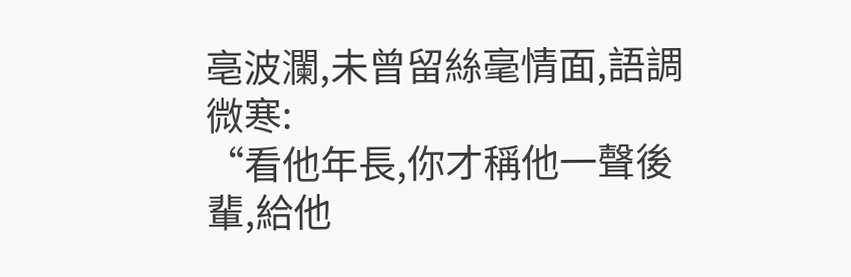亳波瀾,未曾留絲毫情面,語調微寒:
“看他年長,你才稱他一聲後輩,給他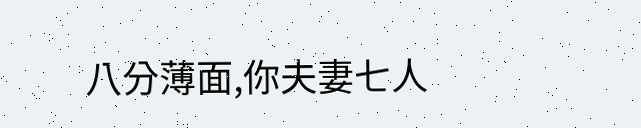八分薄面,你夫妻七人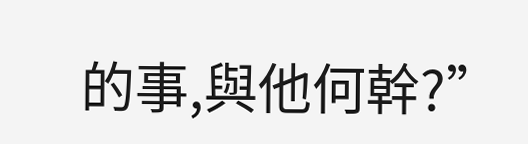的事,與他何幹?”